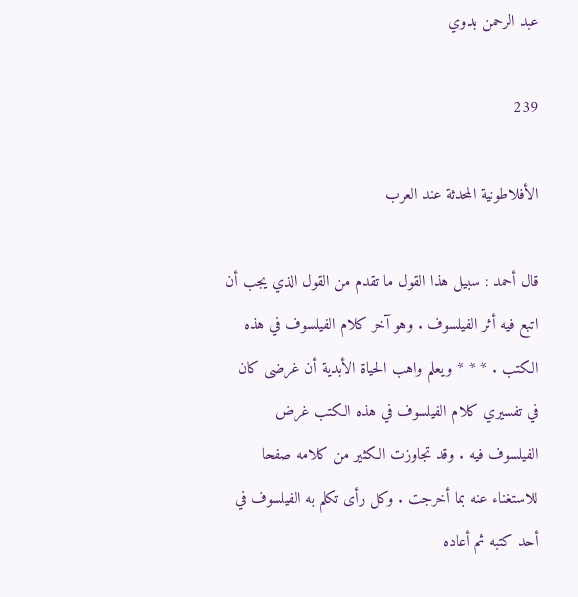عبد الرحمن بدوي

239

الأفلاطونية المحدثة عند العرب

قال أحمد : سبيل هذا القول ما تقدم من القول الذي يجب أن اتبع فيه أثر الفيلسوف . وهو آخر كلام الفيلسوف في هذه الكتب . * * * ويعلم واهب الحياة الأبدية أن غرضى كان في تفسيري كلام الفيلسوف في هذه الكتب غرض الفيلسوف فيه . وقد تجاوزت الكثير من كلامه صفحا للاستغناء عنه بما أخرجت . وكل رأى تكلم به الفيلسوف في أحد كتبه ثم أعاده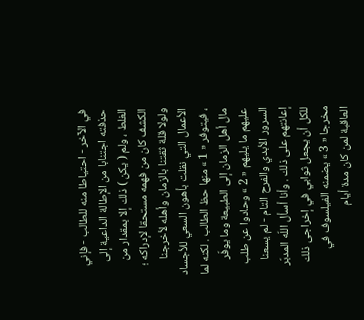في الآخر - احتياطا منه للطالب - فإني حذفته اجتنابا من الإطالة الداعية إلى الغلط ، ولم ( يكن ) ذلك إلا بمقدار من الكشف كان من فهمه مستحقا لإدراكه ؛ ولولا قلة ثقتنا بالزمان وأهله لأخرجنا الأعمال التي نقلت بأهون السعي للأجساد ، فيتوفر « 1 » منها حظ الطالب . لكنه لما مال أهل الزمان إلى الطبيعة وما يوفّر عليهم ما يليهم « 2 » وحادوا عن طلب السرور الأبدي والفرح التام - لم يسعنا إعانتهم على ذلك . وأنا أسأل اللّه المدبّر للكل أن يجعل ثوابي في إخراجى ذلك مخرجا « 3 » يضمنه الفيلسوف في العاقبة لمن كان مدة أيام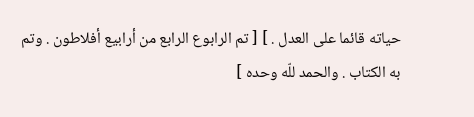حياته قائما على العدل . ] [ تم الرابوع الرابع من أرابيع أفلاطون . وتم به الكتاب . والحمد للّه وحده ]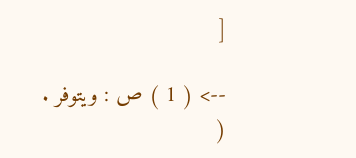[

--> ( 1 ) ص : ويتوفر . (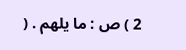2 ) ص : ما يلهم . (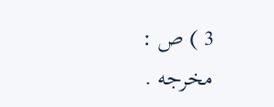3 ) ص : مخرجه .